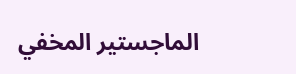الماجستير المخفي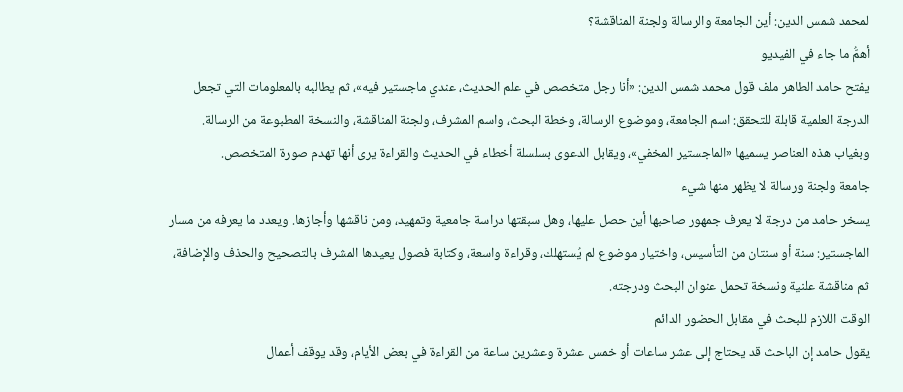لمحمد شمس الدين: أين الجامعة والرسالة ولجنة المناقشة؟
أهمُّ ما جاء في الفيديو
يفتح حامد الطاهر ملف قول محمد شمس الدين: «أنا رجل متخصص في علم الحديث، عندي ماجستير فيه»، ثم يطالبه بالمعلومات التي تجعل الدرجة العلمية قابلة للتحقق: اسم الجامعة، وموضوع الرسالة، وخطة البحث، واسم المشرف، ولجنة المناقشة، والنسخة المطبوعة من الرسالة. وبغياب هذه العناصر يسميها «الماجستير المخفي»، ويقابل الدعوى بسلسلة أخطاء في الحديث والقراءة يرى أنها تهدم صورة المتخصص.
جامعة ولجنة ورسالة لا يظهر منها شيء
يسخر حامد من درجة لا يعرف جمهور صاحبها أين حصل عليها، وهل سبقتها دراسة جامعية وتمهيد، ومن ناقشها وأجازها. ويعدد ما يعرفه من مسار الماجستير: سنة أو سنتان من التأسيس، واختيار موضوع لم يُستهلك، وقراءة واسعة، وكتابة فصول يعيدها المشرف بالتصحيح والحذف والإضافة، ثم مناقشة علنية ونسخة تحمل عنوان البحث ودرجته.
الوقت اللازم للبحث في مقابل الحضور الدائم
يقول حامد إن الباحث قد يحتاج إلى عشر ساعات أو خمس عشرة وعشرين ساعة من القراءة في بعض الأيام، وقد يوقف أعمال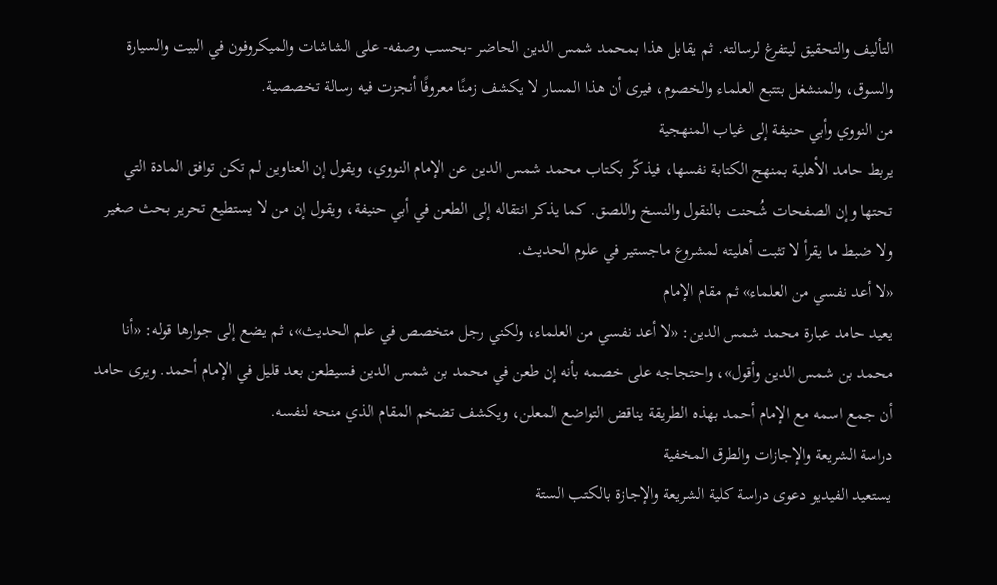التأليف والتحقيق ليتفرغ لرسالته. ثم يقابل هذا بمحمد شمس الدين الحاضر -بحسب وصفه- على الشاشات والميكروفون في البيت والسيارة والسوق، والمنشغل بتتبع العلماء والخصوم، فيرى أن هذا المسار لا يكشف زمنًا معروفًا أنجزت فيه رسالة تخصصية.
من النووي وأبي حنيفة إلى غياب المنهجية
يربط حامد الأهلية بمنهج الكتابة نفسها، فيذكّر بكتاب محمد شمس الدين عن الإمام النووي، ويقول إن العناوين لم تكن توافق المادة التي تحتها وإن الصفحات شُحنت بالنقول والنسخ واللصق. كما يذكر انتقاله إلى الطعن في أبي حنيفة، ويقول إن من لا يستطيع تحرير بحث صغير ولا ضبط ما يقرأ لا تثبت أهليته لمشروع ماجستير في علوم الحديث.
«لا أعد نفسي من العلماء» ثم مقام الإمام
يعيد حامد عبارة محمد شمس الدين: «لا أعد نفسي من العلماء، ولكني رجل متخصص في علم الحديث»، ثم يضع إلى جوارها قوله: «أنا محمد بن شمس الدين وأقول»، واحتجاجه على خصمه بأنه إن طعن في محمد بن شمس الدين فسيطعن بعد قليل في الإمام أحمد. ويرى حامد أن جمع اسمه مع الإمام أحمد بهذه الطريقة يناقض التواضع المعلن، ويكشف تضخم المقام الذي منحه لنفسه.
دراسة الشريعة والإجازات والطرق المخفية
يستعيد الفيديو دعوى دراسة كلية الشريعة والإجازة بالكتب الستة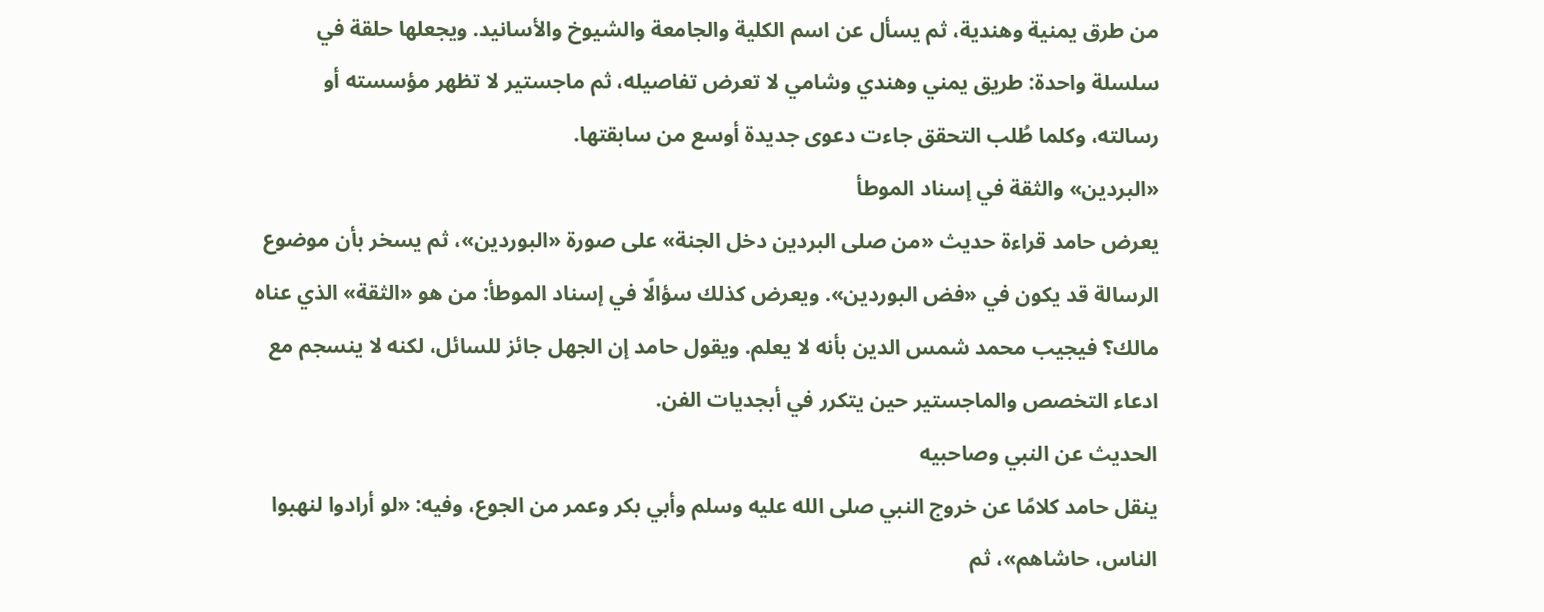من طرق يمنية وهندية، ثم يسأل عن اسم الكلية والجامعة والشيوخ والأسانيد. ويجعلها حلقة في سلسلة واحدة: طريق يمني وهندي وشامي لا تعرض تفاصيله، ثم ماجستير لا تظهر مؤسسته أو رسالته، وكلما طُلب التحقق جاءت دعوى جديدة أوسع من سابقتها.
«البردين» والثقة في إسناد الموطأ
يعرض حامد قراءة حديث «من صلى البردين دخل الجنة» على صورة «البوردين»، ثم يسخر بأن موضوع الرسالة قد يكون في «فض البوردين». ويعرض كذلك سؤالًا في إسناد الموطأ: من هو «الثقة» الذي عناه مالك؟ فيجيب محمد شمس الدين بأنه لا يعلم. ويقول حامد إن الجهل جائز للسائل، لكنه لا ينسجم مع ادعاء التخصص والماجستير حين يتكرر في أبجديات الفن.
الحديث عن النبي وصاحبيه
ينقل حامد كلامًا عن خروج النبي صلى الله عليه وسلم وأبي بكر وعمر من الجوع، وفيه: «لو أرادوا لنهبوا الناس، حاشاهم»، ثم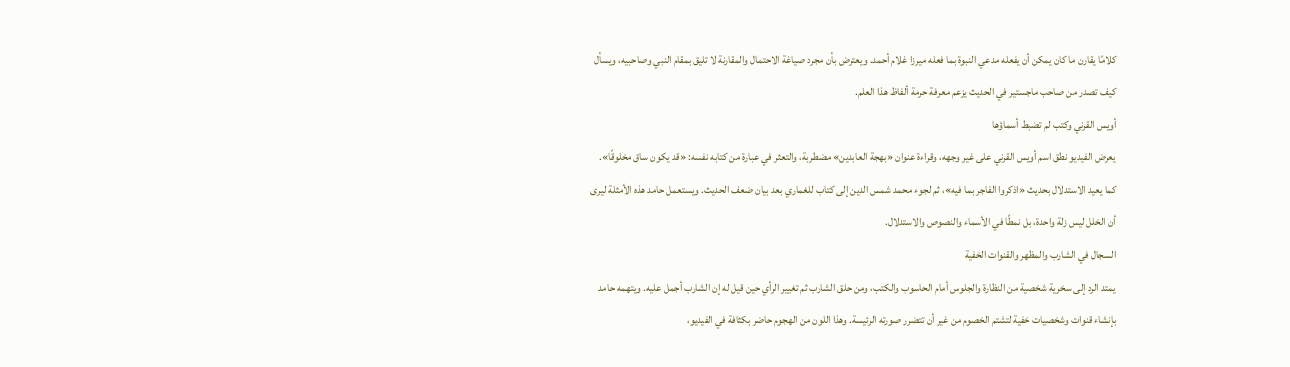كلامًا يقارن ما كان يمكن أن يفعله مدعي النبوة بما فعله ميرزا غلام أحمد. ويعترض بأن مجرد صياغة الاحتمال والمقارنة لا تليق بمقام النبي وصاحبيه، ويسأل كيف تصدر من صاحب ماجستير في الحديث يزعم معرفة حرمة ألفاظ هذا العلم.
أويس القرني وكتب لم تضبط أسماؤها
يعرض الفيديو نطق اسم أويس القرني على غير وجهه، وقراءة عنوان «بهجة العابدين» مضطربة، والتعثر في عبارة من كتابه نفسه: «قد يكون ساق مخلوقًا». كما يعيد الاستدلال بحديث «اذكروا الفاجر بما فيه»، ثم لجوء محمد شمس الدين إلى كتاب للغماري بعد بيان ضعف الحديث. ويستعمل حامد هذه الأمثلة ليرى أن الخلل ليس زلة واحدة، بل نمطًا في الأسماء والنصوص والاستدلال.
السجال في الشارب والمظهر والقنوات الخفية
يمتد الرد إلى سخرية شخصية من النظارة والجلوس أمام الحاسوب والكتب، ومن حلق الشارب ثم تغيير الرأي حين قيل له إن الشارب أجمل عليه. ويتهمه حامد بإنشاء قنوات وشخصيات خفية لتشتم الخصوم من غير أن تتضرر صورته الرئيسة. وهذا اللون من الهجوم حاضر بكثافة في الفيديو،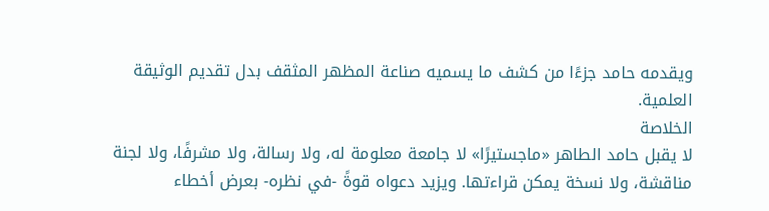ويقدمه حامد جزءًا من كشف ما يسميه صناعة المظهر المثقف بدل تقديم الوثيقة العلمية.
الخلاصة
لا يقبل حامد الطاهر «ماجستيرًا» لا جامعة معلومة له، ولا رسالة، ولا مشرفًا، ولا لجنة مناقشة، ولا نسخة يمكن قراءتها. ويزيد دعواه قوةً -في نظره- بعرض أخطاء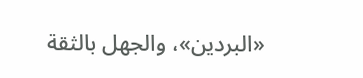«البردين»، والجهل بالثقة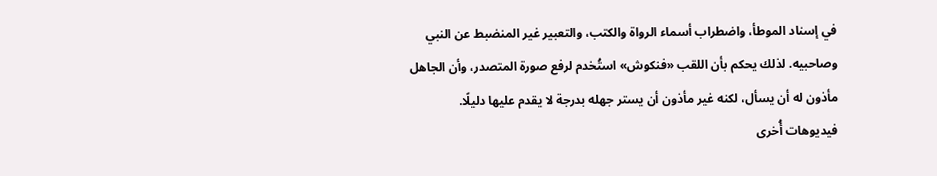في إسناد الموطأ، واضطراب أسماء الرواة والكتب، والتعبير غير المنضبط عن النبي وصاحبيه. لذلك يحكم بأن اللقب «فنكوش» استُخدم لرفع صورة المتصدر، وأن الجاهل مأذون له أن يسأل، لكنه غير مأذون أن يستر جهله بدرجة لا يقدم عليها دليلًا.
فيديوهات أُخرى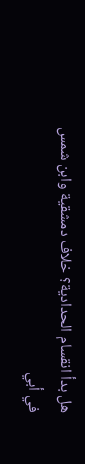هل بدأ انقسام الحدادية؟ خلاف دمشقية وابن شمس في أبي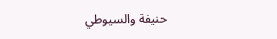حنيفة والسيوطي